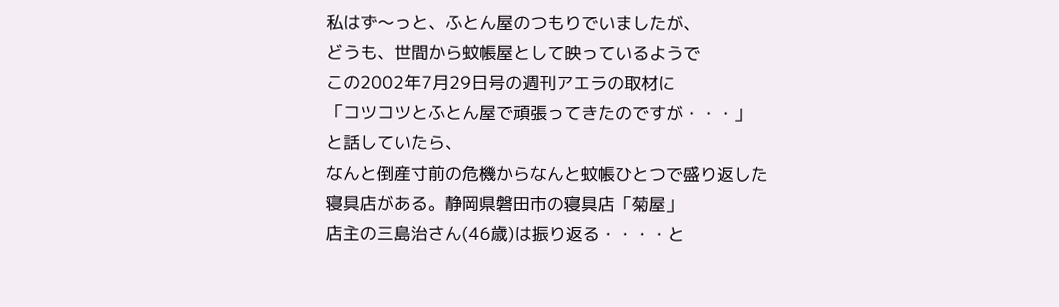私はず〜っと、ふとん屋のつもりでいましたが、
どうも、世間から蚊帳屋として映っているようで
この2002年7月29日号の週刊アエラの取材に
「コツコツとふとん屋で頑張ってきたのですが・・・」
と話していたら、
なんと倒産寸前の危機からなんと蚊帳ひとつで盛り返した
寝具店がある。静岡県磐田市の寝具店「菊屋」
店主の三島治さん(46歳)は振り返る・・・・と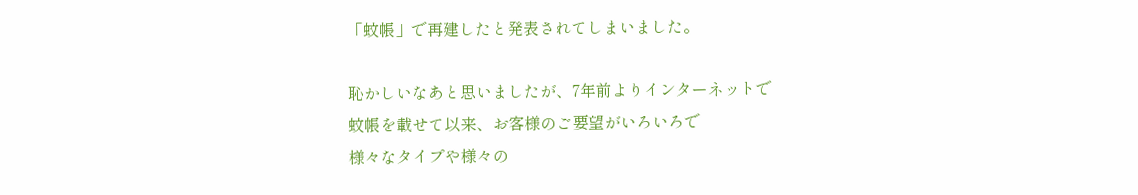「蚊帳」で再建したと発表されてしまいました。

恥かしいなあと思いましたが、7年前よりインターネットで
蚊帳を載せて以来、お客様のご要望がいろいろで
様々なタイプや様々の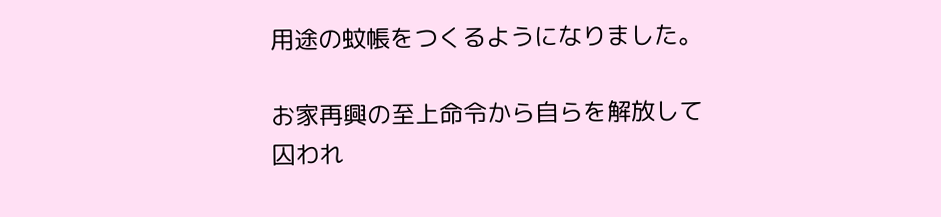用途の蚊帳をつくるようになりました。

お家再興の至上命令から自らを解放して
囚われ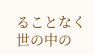ることなく世の中の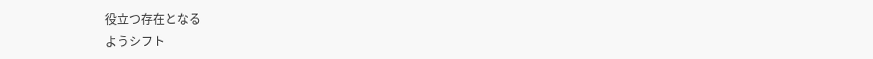役立つ存在となる
ようシフト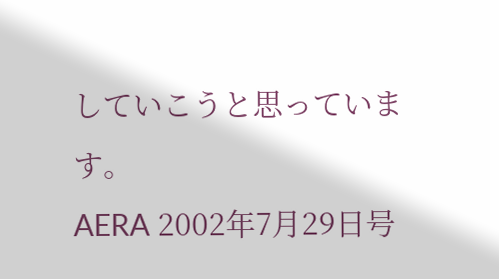していこうと思っています。
AERA 2002年7月29日号